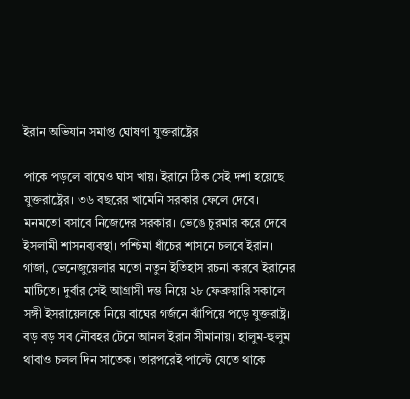ইরান অভিযান সমাপ্ত ঘোষণা যুক্তরাষ্ট্রের

পাকে পড়লে বাঘেও ঘাস খায়। ইরানে ঠিক সেই দশা হয়েছে যুক্তরাষ্ট্রের। ৩৬ বছরের খামেনি সরকার ফেলে দেবে। মনমতো বসাবে নিজেদের সরকার। ভেঙে চুরমার করে দেবে ইসলামী শাসনব্যবস্থা। পশ্চিমা ধাঁচের শাসনে চলবে ইরান। গাজা, ভেনেজুয়েলার মতো নতুন ইতিহাস রচনা করবে ইরানের মাটিতে। দুর্বার সেই আগ্রাসী দম্ভ নিয়ে ২৮ ফেব্রুয়ারি সকালে সঙ্গী ইসরায়েলকে নিয়ে বাঘের গর্জনে ঝাঁপিয়ে পড়ে যুক্তরাষ্ট্র। বড় বড় সব নৌবহর টেনে আনল ইরান সীমানায়। হালুম-হুলুম থাবাও চলল দিন সাতেক। তারপরেই পাল্টে যেতে থাকে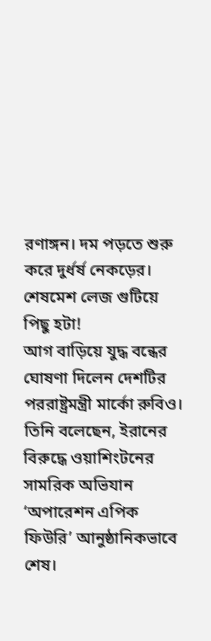রণাঙ্গন। দম পড়তে শুরু করে দুর্ধর্ষ নেকড়ের। শেষমেশ লেজ গুটিয়ে পিছু হটা!
আগ বাড়িয়ে যুদ্ধ বন্ধের ঘোষণা দিলেন দেশটির পররাষ্ট্রমন্ত্রী মার্কো রুবিও। তিনি বলেছেন, ইরানের বিরুদ্ধে ওয়াশিংটনের সামরিক অভিযান ‘অপারেশন এপিক ফিউরি’ আনুষ্ঠানিকভাবে শেষ।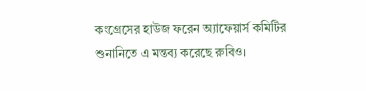কংগ্রেসের হাউজ ফরেন অ্যাফেয়ার্স কমিটির শুনানিতে এ মন্তব্য করেছে রুবিও।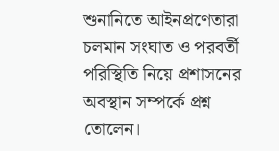শুনানিতে আইনপ্রণেতারা চলমান সংঘাত ও পরবর্তী পরিস্থিতি নিয়ে প্রশাসনের অবস্থান সম্পর্কে প্রশ্ন তোলেন।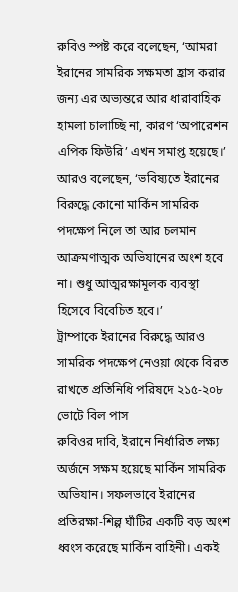রুবিও স্পষ্ট করে বলেছেন, ‘আমরা ইরানের সামরিক সক্ষমতা হ্রাস করার জন্য এর অভ্যন্তরে আর ধারাবাহিক হামলা চালাচ্ছি না, কারণ ‘অপারেশন এপিক ফিউরি’ এখন সমাপ্ত হয়েছে।’
আরও বলেছেন, ‘ভবিষ্যতে ইরানের বিরুদ্ধে কোনো মার্কিন সামরিক পদক্ষেপ নিলে তা আর চলমান আক্রমণাত্মক অভিযানের অংশ হবে না। শুধু আত্মরক্ষামূলক ব্যবস্থা হিসেবে বিবেচিত হবে।’
ট্রাম্পাকে ইরানের বিরুদ্ধে আরও সামরিক পদক্ষেপ নেওয়া থেকে বিরত রাখতে প্রতিনিধি পরিষদে ২১৫-২০৮ ভোটে বিল পাস
রুবিওর দাবি, ইরানে নির্ধারিত লক্ষ্য অর্জনে সক্ষম হয়েছে মার্কিন সামরিক অভিযান। সফলভাবে ইরানের প্রতিরক্ষা-শিল্প ঘাঁটির একটি বড় অংশ ধ্বংস করেছে মার্কিন বাহিনী। একই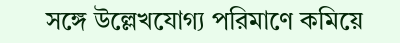সঙ্গে উল্লেখযোগ্য পরিমাণে কমিয়ে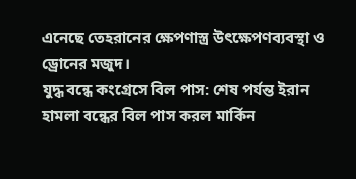এনেছে তেহরানের ক্ষেপণাস্ত্র উৎক্ষেপণব্যবস্থা ও ড্রোনের মজুদ।
যুদ্ধ বন্ধে কংগ্রেসে বিল পাস: শেষ পর্যন্ত ইরান হামলা বন্ধের বিল পাস করল মার্কিন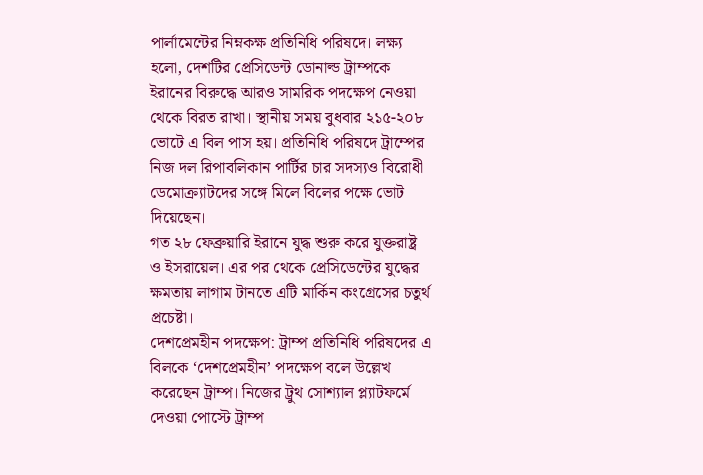পার্লামেন্টের নিম্নকক্ষ প্রতিনিধি পরিষদে। লক্ষ্য হলো, দেশটির প্রেসিডেন্ট ডোনাল্ড ট্রাম্পকে ইরানের বিরুদ্ধে আরও সামরিক পদক্ষেপ নেওয়া থেকে বিরত রাখা। স্থানীয় সময় বুধবার ২১৫-২০৮ ভোটে এ বিল পাস হয়। প্রতিনিধি পরিষদে ট্রাম্পের নিজ দল রিপাবলিকান পার্টির চার সদস্যও বিরোধী ডেমোক্র্যাটদের সঙ্গে মিলে বিলের পক্ষে ভোট দিয়েছেন।
গত ২৮ ফেব্রুয়ারি ইরানে যুদ্ধ শুরু করে যুক্তরাষ্ট্র ও ইসরায়েল। এর পর থেকে প্রেসিডেন্টের যুদ্ধের ক্ষমতায় লাগাম টানতে এটি মার্কিন কংগ্রেসের চতুর্থ প্রচেষ্টা।
দেশপ্রেমহীন পদক্ষেপ: ট্রাম্প প্রতিনিধি পরিষদের এ বিলকে ‘দেশপ্রেমহীন’ পদক্ষেপ বলে উল্লেখ করেছেন ট্রাম্প। নিজের ট্রুথ সোশ্যাল প্ল্যাটফর্মে দেওয়া পোস্টে ট্রাম্প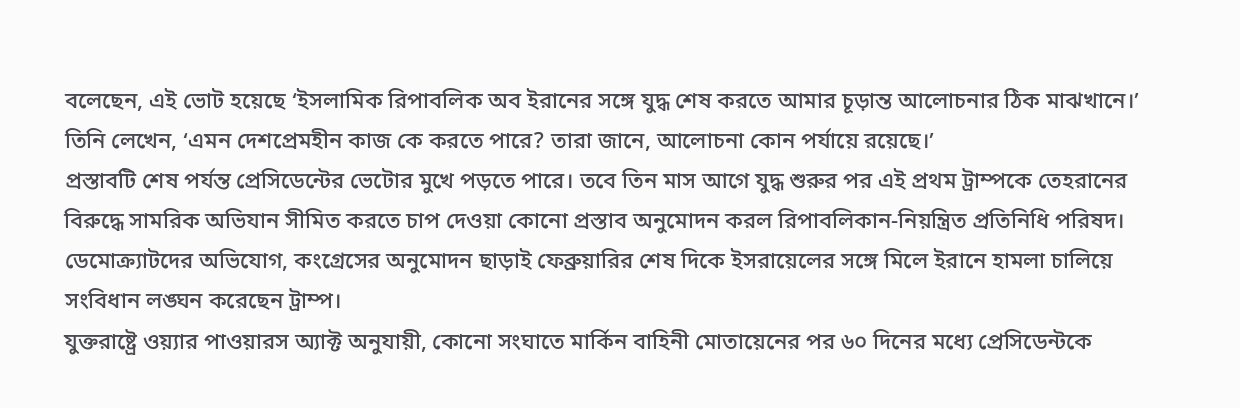বলেছেন, এই ভোট হয়েছে ‘ইসলামিক রিপাবলিক অব ইরানের সঙ্গে যুদ্ধ শেষ করতে আমার চূড়ান্ত আলোচনার ঠিক মাঝখানে।’
তিনি লেখেন, ‘এমন দেশপ্রেমহীন কাজ কে করতে পারে? তারা জানে, আলোচনা কোন পর্যায়ে রয়েছে।’
প্রস্তাবটি শেষ পর্যন্ত প্রেসিডেন্টের ভেটোর মুখে পড়তে পারে। তবে তিন মাস আগে যুদ্ধ শুরুর পর এই প্রথম ট্রাম্পকে তেহরানের বিরুদ্ধে সামরিক অভিযান সীমিত করতে চাপ দেওয়া কোনো প্রস্তাব অনুমোদন করল রিপাবলিকান-নিয়ন্ত্রিত প্রতিনিধি পরিষদ। ডেমোক্র্যাটদের অভিযোগ, কংগ্রেসের অনুমোদন ছাড়াই ফেব্রুয়ারির শেষ দিকে ইসরায়েলের সঙ্গে মিলে ইরানে হামলা চালিয়ে সংবিধান লঙ্ঘন করেছেন ট্রাম্প।
যুক্তরাষ্ট্রে ওয়্যার পাওয়ারস অ্যাক্ট অনুযায়ী, কোনো সংঘাতে মার্কিন বাহিনী মোতায়েনের পর ৬০ দিনের মধ্যে প্রেসিডেন্টকে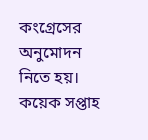কংগ্রেসের অনুমোদন নিতে হয়। কয়েক সপ্তাহ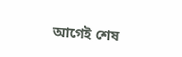আগেই শেষ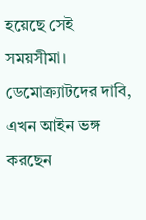হয়েছে সেই সময়সীমা। ডেমোক্র্যাটদের দাবি, এখন আইন ভঙ্গ করছেন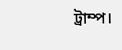ট্রাম্প।